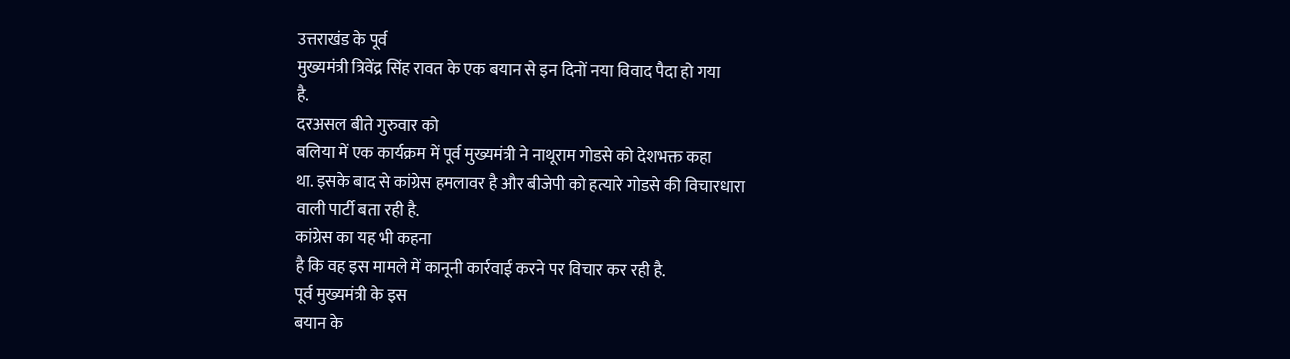उत्तराखंड के पूर्व
मुख्यमंत्री त्रिवेंद्र सिंह रावत के एक बयान से इन दिनों नया विवाद पैदा हो गया
है.
दरअसल बीते गुरुवार को
बलिया में एक कार्यक्रम में पूर्व मुख्यमंत्री ने नाथूराम गोडसे को देशभक्त कहा
था. इसके बाद से कांग्रेस हमलावर है और बीजेपी को हत्यारे गोडसे की विचारधारा
वाली पार्टी बता रही है.
कांग्रेस का यह भी कहना
है कि वह इस मामले में कानूनी कार्रवाई करने पर विचार कर रही है.
पूर्व मुख्यमंत्री के इस
बयान के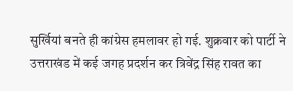सुर्खियां बनते ही कांग्रेस हमलावर हो गई. शुक्रवार को पार्टी ने
उत्तराखंड में कई जगह प्रदर्शन कर त्रिवेंद्र सिंह रावत का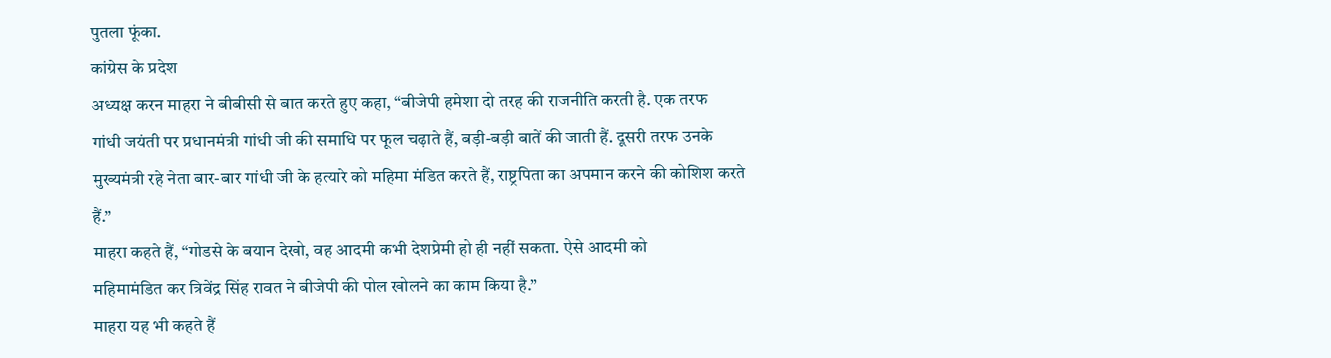पुतला फूंका.
कांग्रेस के प्रदेश
अध्यक्ष करन माहरा ने बीबीसी से बात करते हुए कहा, “बीजेपी हमेशा दो तरह की राजनीति करती है. एक तरफ
गांधी जयंती पर प्रधानमंत्री गांधी जी की समाधि पर फूल चढ़ाते हैं, बड़ी-बड़ी बातें की जाती हैं. दूसरी तरफ उनके
मुख्यमंत्री रहे नेता बार-बार गांधी जी के हत्यारे को महिमा मंडित करते हैं, राष्ट्रपिता का अपमान करने की कोशिश करते हैं.”
माहरा कहते हैं, “गोडसे के बयान देखो, वह आदमी कभी देशप्रेमी हो ही नहीं सकता. ऐसे आदमी को
महिमामंडित कर त्रिवेंद्र सिंह रावत ने बीजेपी की पोल खोलने का काम किया है.”
माहरा यह भी कहते हैं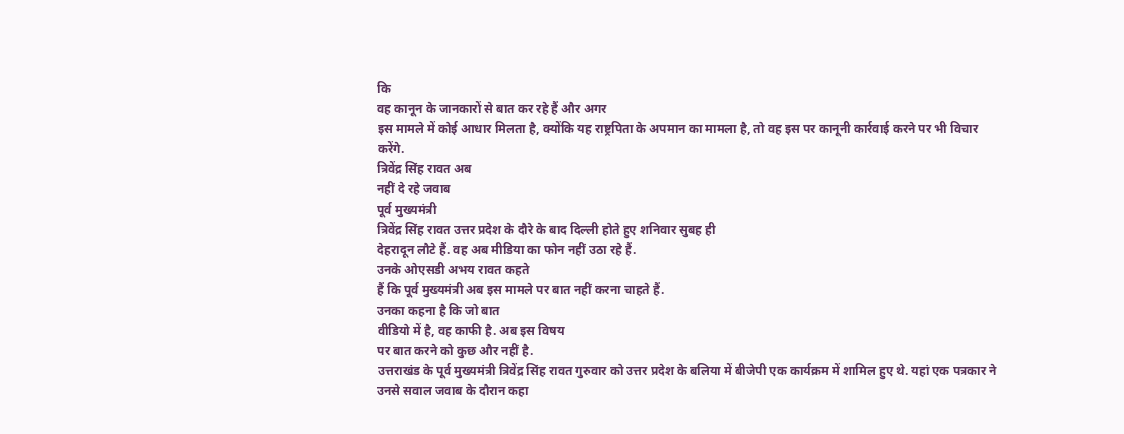कि
वह कानून के जानकारों से बात कर रहे हैं और अगर
इस मामले में कोई आधार मिलता है, क्योंकि यह राष्ट्रपिता के अपमान का मामला है, तो वह इस पर कानूनी कार्रवाई करने पर भी विचार
करेंगे.
त्रिवेंद्र सिंह रावत अब
नहीं दे रहे जवाब
पूर्व मुख्यमंत्री
त्रिवेंद्र सिंह रावत उत्तर प्रदेश के दौरे के बाद दिल्ली होते हुए शनिवार सुबह ही
देहरादून लौटे हैं. वह अब मीडिया का फोन नहीं उठा रहे हैं.
उनके ओएसडी अभय रावत कहते
हैं कि पूर्व मुख्यमंत्री अब इस मामले पर बात नहीं करना चाहते हैं.
उनका कहना है कि जो बात
वीडियो में है, वह काफी है. अब इस विषय
पर बात करने को कुछ और नहीं है.
उत्तराखंड के पूर्व मुख्यमंत्री त्रिवेंद्र सिंह रावत गुरुवार को उत्तर प्रदेश के बलिया में बीजेपी एक कार्यक्रम में शामिल हुए थे. यहां एक पत्रकार ने उनसे सवाल जवाब के दौरान कहा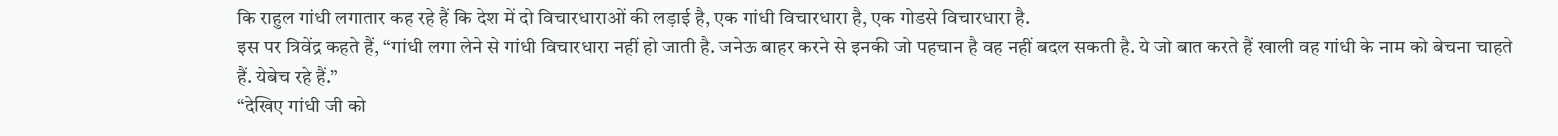कि राहुल गांधी लगातार कह रहे हैं कि देश में दो विचारधाराओं की लड़ाई है, एक गांधी विचारधारा है, एक गोडसे विचारधारा है.
इस पर त्रिवेंद्र कहते हैं, “गांधी लगा लेने से गांधी विचारधारा नहीं हो जाती है. जनेऊ बाहर करने से इनकी जो पहचान है वह नहीं बदल सकती है. ये जो बात करते हैं खाली वह गांधी के नाम को बेचना चाहते हैं. येबेच रहे हैं.”
“देखिए गांधी जी को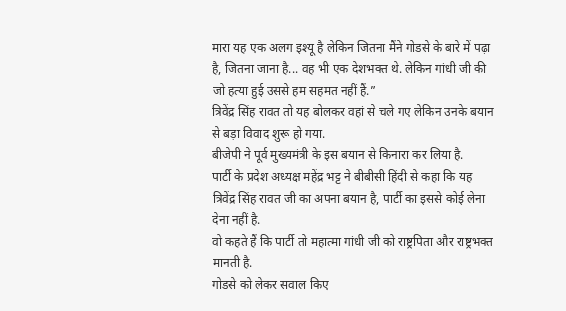मारा यह एक अलग इश्यू है लेकिन जितना मैंने गोडसे के बारे में पढ़ा है, जितना जाना है... वह भी एक देशभक्त थे. लेकिन गांधी जी की जो हत्या हुई उससे हम सहमत नहीं हैं.”
त्रिवेंद्र सिंह रावत तो यह बोलकर वहां से चले गए लेकिन उनके बयान से बड़ा विवाद शुरू हो गया.
बीजेपी ने पूर्व मुख्यमंत्री के इस बयान से किनारा कर लिया है.
पार्टी के प्रदेश अध्यक्ष महेंद्र भट्ट ने बीबीसी हिंदी से कहा कि यह त्रिवेंद्र सिंह रावत जी का अपना बयान है, पार्टी का इससे कोई लेना देना नहीं है.
वो कहते हैं कि पार्टी तो महात्मा गांधी जी को राष्ट्रपिता और राष्ट्रभक्त मानती है.
गोडसे को लेकर सवाल किए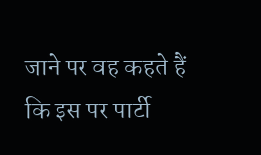जाने पर वह कहते हैं कि इस पर पार्टी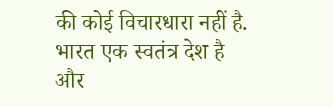की कोई विचारधारा नहीं है. भारत एक स्वतंत्र देश है और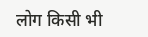लोग किसी भी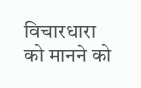विचारधारा को मानने को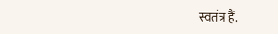स्वतंत्र हैं.